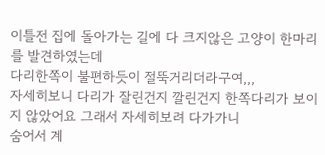이틀전 집에 돌아가는 길에 다 크지않은 고양이 한마리를 발견하였는데
다리한쪽이 불편하듯이 절뚝거리더라구여,,,
자세히보니 다리가 잘린건지 깔린건지 한쪽다리가 보이지 않았어요 그래서 자세히보려 다가가니
숨어서 계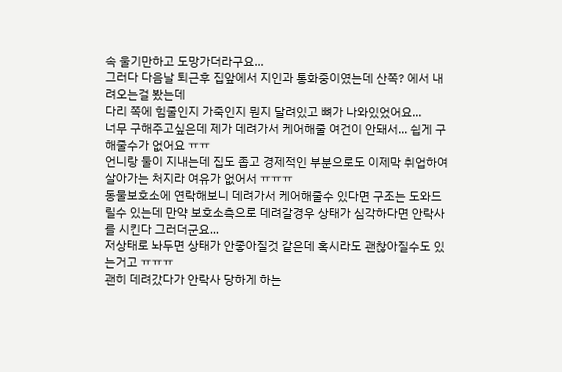속 울기만하고 도망가더라구요...
그러다 다음날 퇴근후 집앞에서 지인과 통화중이였는데 산쪽? 에서 내려오는걸 봤는데
다리 쪽에 힘줄인지 가죽인지 뭔지 달려있고 뼈가 나와있었어요...
너무 구해주고싶은데 제가 데려가서 케어해줄 여건이 안돼서... 쉽게 구해줄수가 없어요 ㅠㅠ
언니랑 둘이 지내는데 집도 좁고 경제적인 부분으로도 이제막 취업하여 살아가는 처지라 여유가 없어서 ㅠㅠㅠ
동물보호소에 연락해보니 데려가서 케어해줄수 있다면 구조는 도와드릴수 있는데 만약 보호소측으로 데려갈경우 상태가 심각하다면 안락사를 시킨다 그러더군요...
저상태로 놔두면 상태가 안좋아질것 같은데 혹시라도 괜찮아질수도 있는거고 ㅠㅠㅠ
괜히 데려갔다가 안락사 당하게 하는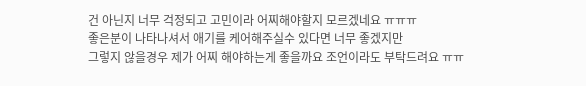건 아닌지 너무 걱정되고 고민이라 어찌해야할지 모르겠네요 ㅠㅠㅠ
좋은분이 나타나셔서 애기를 케어해주실수 있다면 너무 좋겠지만
그렇지 않을경우 제가 어찌 해야하는게 좋을까요 조언이라도 부탁드려요 ㅠㅠ